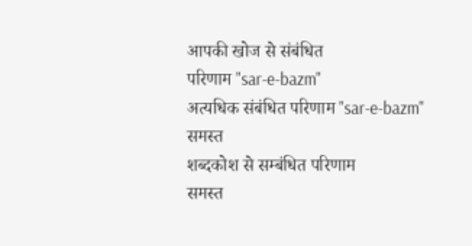आपकी खोज से संबंधित
परिणाम "sar-e-bazm"
अत्यधिक संबंधित परिणाम "sar-e-bazm"
समस्त
शब्दकोश से सम्बंधित परिणाम
समस्त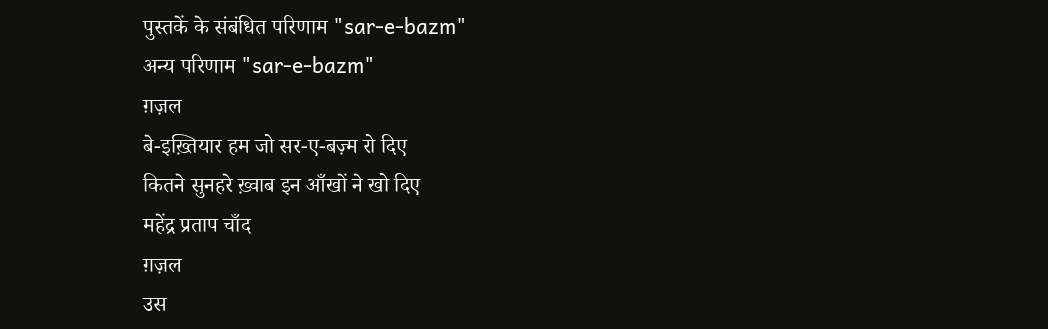पुस्तकें के संबंधित परिणाम "sar-e-bazm"
अन्य परिणाम "sar-e-bazm"
ग़ज़ल
बे-इख़्तियार हम जो सर-ए-बज़्म रो दिए
कितने सुनहरे ख़्वाब इन आँखों ने खो दिए
महेंद्र प्रताप चाँद
ग़ज़ल
उस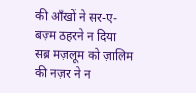की आँखों ने सर-ए-बज़्म ठहरने न दिया
सब्र मज़लूम को ज़ालिम की नज़र ने न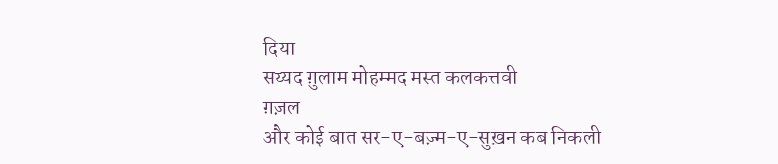दिया
सय्यद ग़ुलाम मोहम्मद मस्त कलकत्तवी
ग़ज़ल
और कोई बात सर-ए-बज़्म-ए-सुख़न कब निकली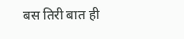बस तिरी बात ही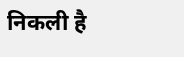निकली है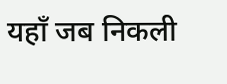यहाँ जब निकली